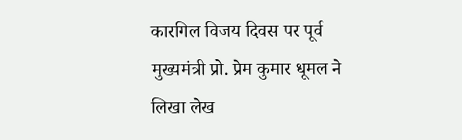कारगिल विजय दिवस पर पूर्व मुख्यमंत्री प्रो. प्रेम कुमार धूमल ने लिखा लेख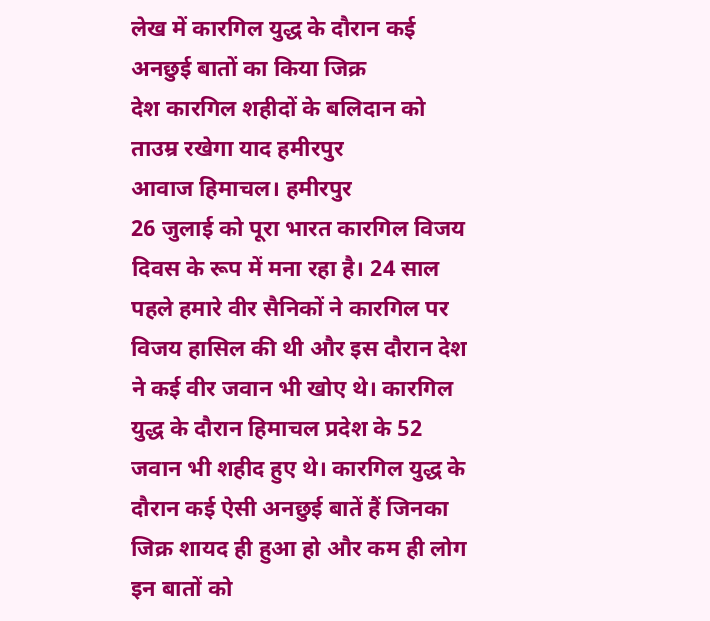लेख में कारगिल युद्ध के दौरान कई अनछुई बातों का किया जिक्र
देश कारगिल शहीदों के बलिदान को ताउम्र रखेगा याद हमीरपुर
आवाज हिमाचल। हमीरपुर
26 जुलाई को पूरा भारत कारगिल विजय दिवस के रूप में मना रहा है। 24 साल पहले हमारे वीर सैनिकों ने कारगिल पर विजय हासिल की थी और इस दौरान देश ने कई वीर जवान भी खोए थे। कारगिल युद्ध के दौरान हिमाचल प्रदेश के 52 जवान भी शहीद हुए थे। कारगिल युद्ध के दौरान कई ऐसी अनछुई बातें हैं जिनका जिक्र शायद ही हुआ हो और कम ही लोग इन बातों को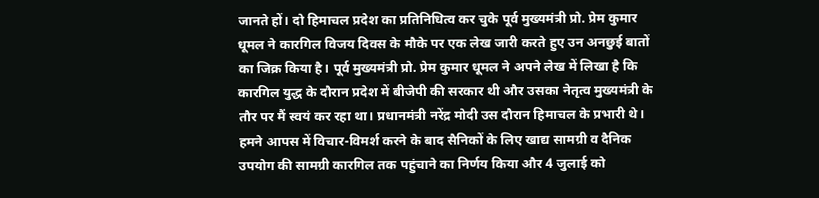जानते हों। दो हिमाचल प्रदेश का प्रतिनिधित्व कर चुके पूर्व मुख्यमंत्री प्रो. प्रेम कुमार धूमल ने कारगिल विजय दिवस के मौके पर एक लेख जारी करते हुए उन अनछुई बातों का जिक्र किया है। पूर्व मुख्यमंत्री प्रो. प्रेम कुमार धूमल ने अपने लेख में लिखा है कि कारगिल युद्ध के दौरान प्रदेश में बीजेपी की सरकार थी और उसका नेतृत्व मुख्यमंत्री के तौर पर मैं स्वयं कर रहा था। प्रधानमंत्री नरेंद्र मोदी उस दौरान हिमाचल के प्रभारी थे।
हमने आपस में विचार-विमर्श करने के बाद सैनिकों के लिए खाद्य सामग्री व दैनिक उपयोग की सामग्री कारगिल तक पहुंचाने का निर्णय किया और 4 जुलाई को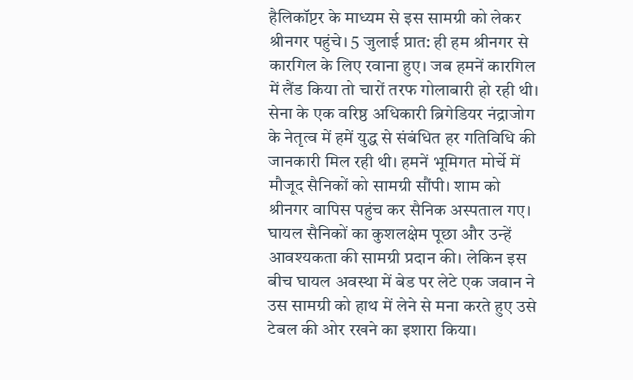हैलिकॉप्टर के माध्यम से इस सामग्री को लेकर श्रीनगर पहुंचे। 5 जुलाई प्रात: ही हम श्रीनगर से कारगिल के लिए रवाना हुए। जब हमनें कारगिल में लैंड किया तो चारों तरफ गोलाबारी हो रही थी। सेना के एक वरिष्ठ अधिकारी ब्रिगेडियर नंद्राजोग के नेतृत्व में हमें युद्ध से संबंधित हर गतिविधि की जानकारी मिल रही थी। हमनें भूमिगत मोर्चे में मौजूद सैनिकों को सामग्री सौंपी। शाम को श्रीनगर वापिस पहुंच कर सैनिक अस्पताल गए। घायल सैनिकों का कुशलक्षेम पूछा और उन्हें आवश्यकता की सामग्री प्रदान की। लेकिन इस बीच घायल अवस्था में बेड पर लेटे एक जवान ने उस सामग्री को हाथ में लेने से मना करते हुए उसे टेबल की ओर रखने का इशारा किया।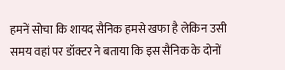हमनें सोचा कि शायद सैनिक हमसे खफा है लेकिन उसी समय वहां पर डॉक्टर ने बताया कि इस सैनिक के दोनों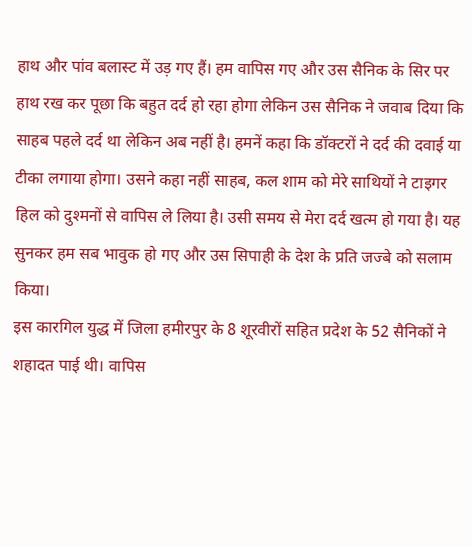हाथ और पांव बलास्ट में उड़ गए हैं। हम वापिस गए और उस सैनिक के सिर पर हाथ रख कर पूछा कि बहुत दर्द हो रहा होगा लेकिन उस सैनिक ने जवाब दिया कि साहब पहले दर्द था लेकिन अब नहीं है। हमनें कहा कि डॉक्टरों ने दर्द की दवाई या टीका लगाया होगा। उसने कहा नहीं साहब, कल शाम को मेरे साथियों ने टाइगर हिल को दुश्मनों से वापिस ले लिया है। उसी समय से मेरा दर्द खत्म हो गया है। यह सुनकर हम सब भावुक हो गए और उस सिपाही के देश के प्रति जज्बे को सलाम किया।
इस कारगिल युद्ध में जिला हमीरपुर के 8 शूरवीरों सहित प्रदेश के 52 सैनिकों ने शहादत पाई थी। वापिस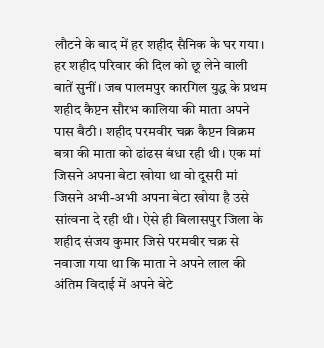लौटने के बाद में हर शहीद सैनिक के घर गया। हर शहीद परिवार की दिल को छू लेने वाली बातें सुनीं। जब पालमपुर कारगिल युद्ध के प्रथम शहीद कैप्टन सौरभ कालिया की माता अपने पास बैठी। शहीद परमवीर चक्र कैप्टन विक्रम बत्रा की माता को ढांढस बंधा रही थी। एक मां जिसने अपना बेटा खोया था वो दूसरी मां जिसने अभी-अभी अपना बेटा खोया है उसे सांत्वना दे रही थी। ऐसे ही बिलासपुर जिला के शहीद संजय कुमार जिसे परमवीर चक्र से नवाजा गया था कि माता ने अपने लाल की अंतिम विदाई में अपने बेटे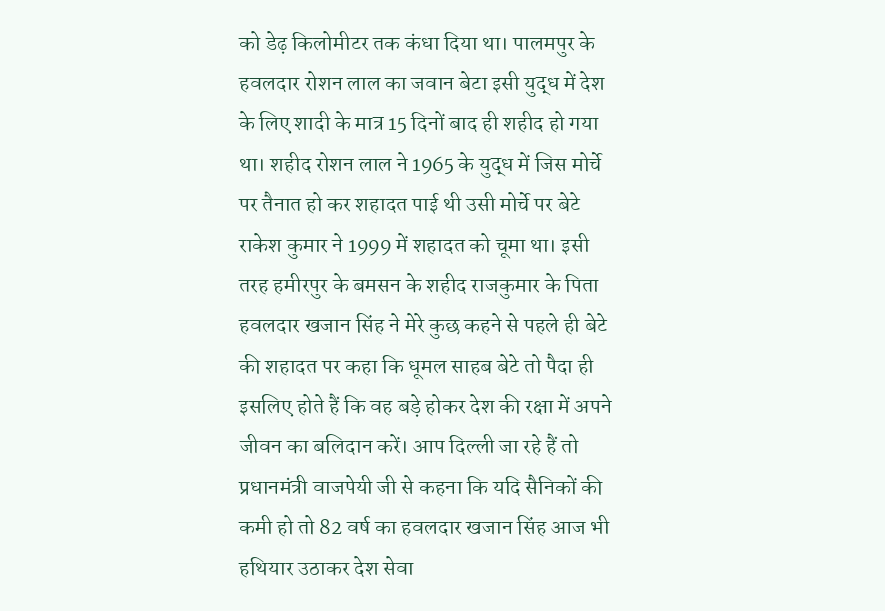को डेढ़ किलोमीटर तक कंधा दिया था। पालमपुर के हवलदार रोशन लाल का जवान बेटा इसी युद्ध में देश के लिए शादी के मात्र 15 दिनों बाद ही शहीद हो गया था। शहीद रोशन लाल ने 1965 के युद्ध में जिस मोर्चे पर तैनात हो कर शहादत पाई थी उसी मोर्चे पर बेटे राकेश कुमार ने 1999 में शहादत को चूमा था। इसी तरह हमीरपुर के बमसन के शहीद राजकुमार के पिता हवलदार खजान सिंह ने मेरे कुछ कहने से पहले ही बेटे की शहादत पर कहा कि धूमल साहब बेटे तो पैदा ही इसलिए होते हैं कि वह बड़े होकर देश की रक्षा में अपने जीवन का बलिदान करें। आप दिल्ली जा रहे हैं तो प्रधानमंत्री वाजपेयी जी से कहना कि यदि सैनिकों की कमी हो तो 82 वर्ष का हवलदार खजान सिंह आज भी हथियार उठाकर देश सेवा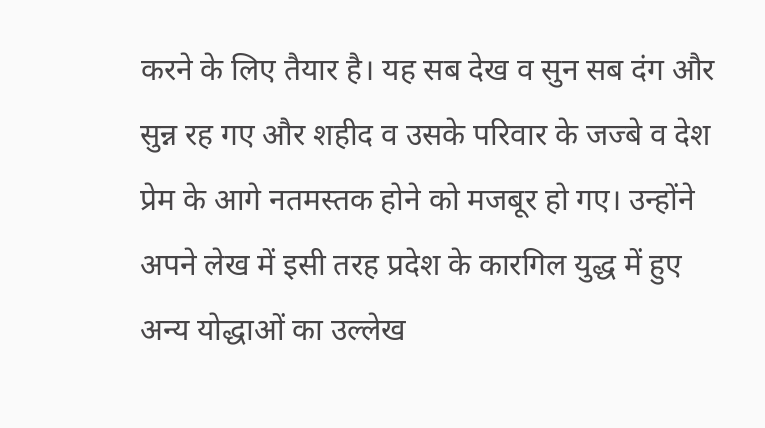करने के लिए तैयार है। यह सब देख व सुन सब दंग और सुन्न रह गए और शहीद व उसके परिवार के जज्बे व देश प्रेम के आगे नतमस्तक होने को मजबूर हो गए। उन्होंने अपने लेख में इसी तरह प्रदेश के कारगिल युद्ध में हुए अन्य योद्धाओं का उल्लेख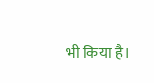भी किया है।